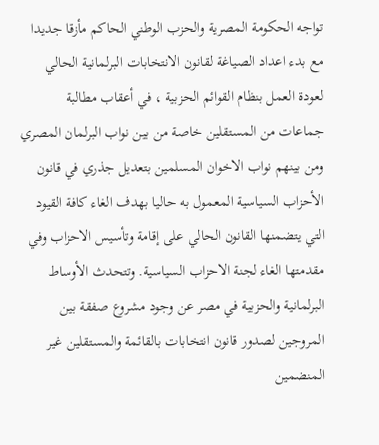تواجه الحكومة المصرية والحزب الوطني الحاكم مأزقا جديدا مع بدء اعداد الصياغة لقانون الانتخابات البرلمانية الحالي لعودة العمل بنظام القوائم الحزبية ، في أعقاب مطالبة جماعات من المستقلين خاصة من بين نواب البرلمان المصري ومن بينهم نواب الاخوان المسلمين بتعديل جذري في قانون الأحزاب السياسية المعمول به حاليا بهدف الغاء كافة القيود التي يتضمنها القانون الحالي على إقامة وتأسيس الاحزاب وفي مقدمتها الغاء لجنة الاحزاب السياسية. وتتحدث الأوساط البرلمانية والحزبية في مصر عن وجود مشروع صفقة بين المروجين لصدور قانون انتخابات بالقائمة والمستقلين غير المنضمين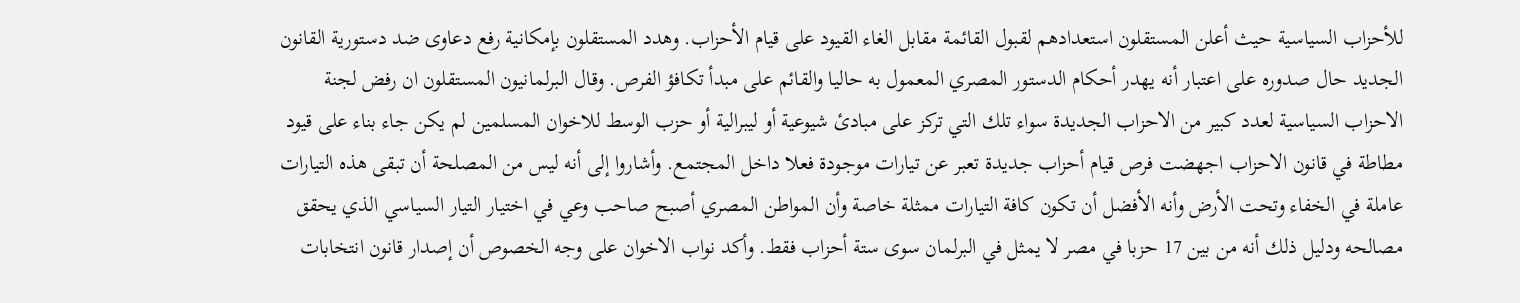للأحزاب السياسية حيث أعلن المستقلون استعدادهم لقبول القائمة مقابل الغاء القيود على قيام الأحزاب. وهدد المستقلون بإمكانية رفع دعاوى ضد دستورية القانون الجديد حال صدوره على اعتبار أنه يهدر أحكام الدستور المصري المعمول به حاليا والقائم على مبدأ تكافؤ الفرص. وقال البرلمانيون المستقلون ان رفض لجنة الاحزاب السياسية لعدد كبير من الاحزاب الجديدة سواء تلك التي تركز على مبادئ شيوعية أو ليبرالية أو حزب الوسط للاخوان المسلمين لم يكن جاء بناء على قيود مطاطة في قانون الاحزاب اجهضت فرص قيام أحزاب جديدة تعبر عن تيارات موجودة فعلا داخل المجتمع. وأشاروا إلى أنه ليس من المصلحة أن تبقى هذه التيارات عاملة في الخفاء وتحت الأرض وأنه الأفضل أن تكون كافة التيارات ممثلة خاصة وأن المواطن المصري أصبح صاحب وعي في اختيار التيار السياسي الذي يحقق مصالحه ودليل ذلك أنه من بين 17 حزبا في مصر لا يمثل في البرلمان سوى ستة أحزاب فقط. وأكد نواب الاخوان على وجه الخصوص أن إصدار قانون انتخابات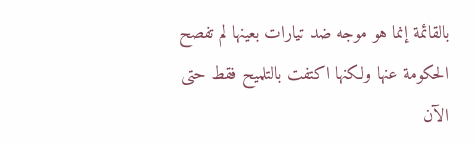بالقائمة إنما هو موجه ضد تيارات بعينها لم تفصح الحكومة عنها ولكنها اكتفت بالتلميح فقط حتى الآن